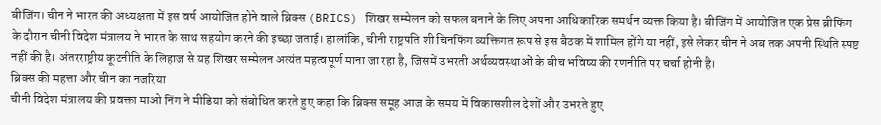बीजिंग। चीन ने भारत की अध्यक्षता में इस वर्ष आयोजित होने वाले ब्रिक्स (BRICS) शिखर सम्मेलन को सफल बनाने के लिए अपना आधिकारिक समर्थन व्यक्त किया है। बीजिंग में आयोजित एक प्रेस ब्रीफिंग के दौरान चीनी विदेश मंत्रालय ने भारत के साथ सहयोग करने की इच्छा जताई। हालांकि, चीनी राष्ट्रपति शी चिनफिंग व्यक्तिगत रूप से इस बैठक में शामिल होंगे या नहीं, इसे लेकर चीन ने अब तक अपनी स्थिति स्पष्ट नहीं की है। अंतरराष्ट्रीय कूटनीति के लिहाज से यह शिखर सम्मेलन अत्यंत महत्वपूर्ण माना जा रहा है, जिसमें उभरती अर्थव्यवस्थाओं के बीच भविष्य की रणनीति पर चर्चा होनी है।
ब्रिक्स की महत्ता और चीन का नजरिया
चीनी विदेश मंत्रालय की प्रवक्ता माओ निंग ने मीडिया को संबोधित करते हुए कहा कि ब्रिक्स समूह आज के समय में विकासशील देशों और उभरते हुए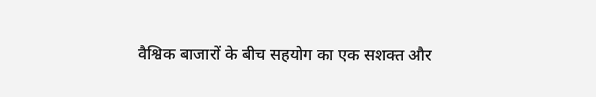वैश्विक बाजारों के बीच सहयोग का एक सशक्त और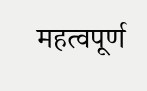महत्वपूर्ण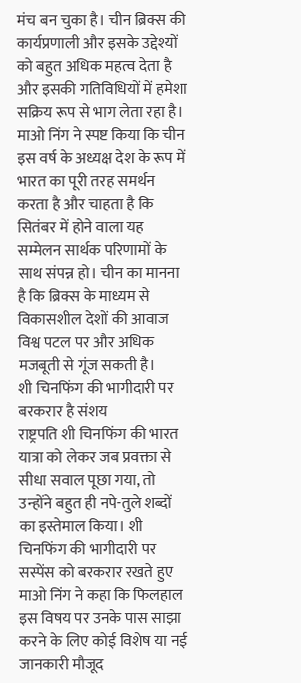मंच बन चुका है। चीन ब्रिक्स की कार्यप्रणाली और इसके उद्देश्यों को बहुत अधिक महत्व देता है और इसकी गतिविधियों में हमेशा सक्रिय रूप से भाग लेता रहा है। माओ निंग ने स्पष्ट किया कि चीन इस वर्ष के अध्यक्ष देश के रूप में भारत का पूरी तरह समर्थन करता है और चाहता है कि सितंबर में होने वाला यह सम्मेलन सार्थक परिणामों के साथ संपन्न हो। चीन का मानना है कि ब्रिक्स के माध्यम से विकासशील देशों की आवाज विश्व पटल पर और अधिक मजबूती से गूंज सकती है।
शी चिनफिंग की भागीदारी पर बरकरार है संशय
राष्ट्रपति शी चिनफिंग की भारत यात्रा को लेकर जब प्रवक्ता से सीधा सवाल पूछा गया, तो उन्होंने बहुत ही नपे-तुले शब्दों का इस्तेमाल किया। शी चिनफिंग की भागीदारी पर सस्पेंस को बरकरार रखते हुए माओ निंग ने कहा कि फिलहाल इस विषय पर उनके पास साझा करने के लिए कोई विशेष या नई जानकारी मौजूद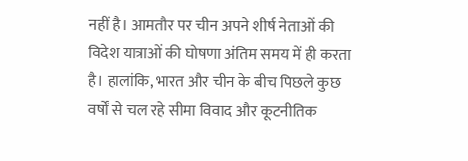नहीं है। आमतौर पर चीन अपने शीर्ष नेताओं की विदेश यात्राओं की घोषणा अंतिम समय में ही करता है। हालांकि, भारत और चीन के बीच पिछले कुछ वर्षों से चल रहे सीमा विवाद और कूटनीतिक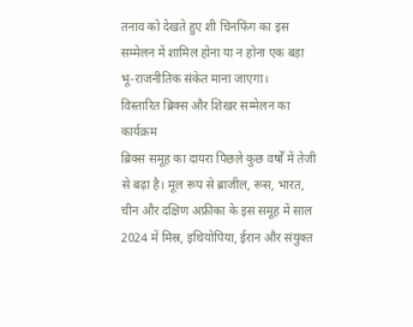तनाव को देखते हुए शी चिनफिंग का इस सम्मेलन में शामिल होना या न होना एक बड़ा भू-राजनीतिक संकेत माना जाएगा।
विस्तारित ब्रिक्स और शिखर सम्मेलन का कार्यक्रम
ब्रिक्स समूह का दायरा पिछले कुछ वर्षों में तेजी से बढ़ा है। मूल रूप से ब्राजील, रूस, भारत, चीन और दक्षिण अफ्रीका के इस समूह में साल 2024 में मिस्र, इथियोपिया, ईरान और संयुक्त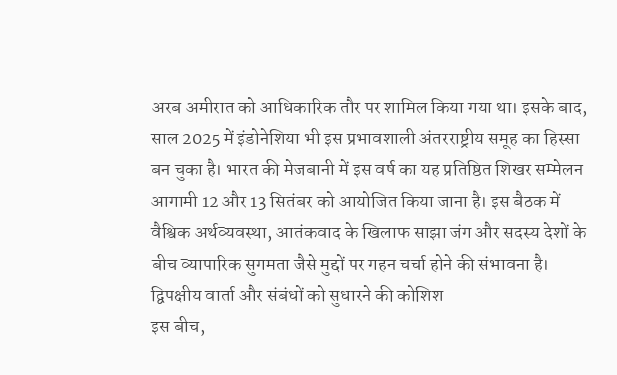अरब अमीरात को आधिकारिक तौर पर शामिल किया गया था। इसके बाद, साल 2025 में इंडोनेशिया भी इस प्रभावशाली अंतरराष्ट्रीय समूह का हिस्सा बन चुका है। भारत की मेजबानी में इस वर्ष का यह प्रतिष्ठित शिखर सम्मेलन आगामी 12 और 13 सितंबर को आयोजित किया जाना है। इस बैठक में वैश्विक अर्थव्यवस्था, आतंकवाद के खिलाफ साझा जंग और सदस्य देशों के बीच व्यापारिक सुगमता जैसे मुद्दों पर गहन चर्चा होने की संभावना है।
द्विपक्षीय वार्ता और संबंधों को सुधारने की कोशिश
इस बीच,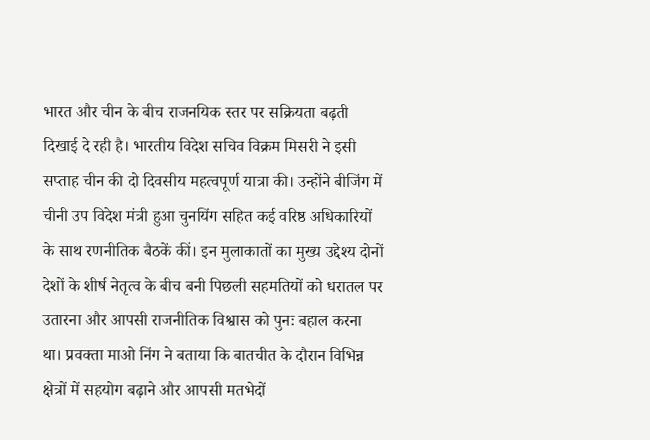भारत और चीन के बीच राजनयिक स्तर पर सक्रियता बढ़ती दिखाई दे रही है। भारतीय विदेश सचिव विक्रम मिसरी ने इसी सप्ताह चीन की दो दिवसीय महत्वपूर्ण यात्रा की। उन्होंने बीजिंग में चीनी उप विदेश मंत्री हुआ चुनयिंग सहित कई वरिष्ठ अधिकारियों के साथ रणनीतिक बैठकें कीं। इन मुलाकातों का मुख्य उद्देश्य दोनों देशों के शीर्ष नेतृत्व के बीच बनी पिछली सहमतियों को धरातल पर उतारना और आपसी राजनीतिक विश्वास को पुनः बहाल करना था। प्रवक्ता माओ निंग ने बताया कि बातचीत के दौरान विभिन्न क्षेत्रों में सहयोग बढ़ाने और आपसी मतभेदों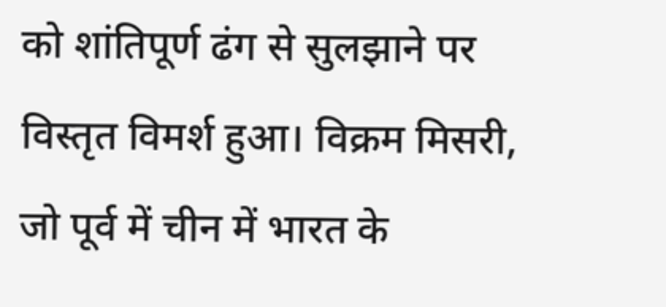को शांतिपूर्ण ढंग से सुलझाने पर विस्तृत विमर्श हुआ। विक्रम मिसरी, जो पूर्व में चीन में भारत के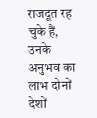राजदूत रह चुके हैं, उनके अनुभव का लाभ दोनों देशों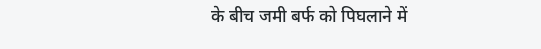के बीच जमी बर्फ को पिघलाने में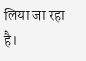लिया जा रहा है।